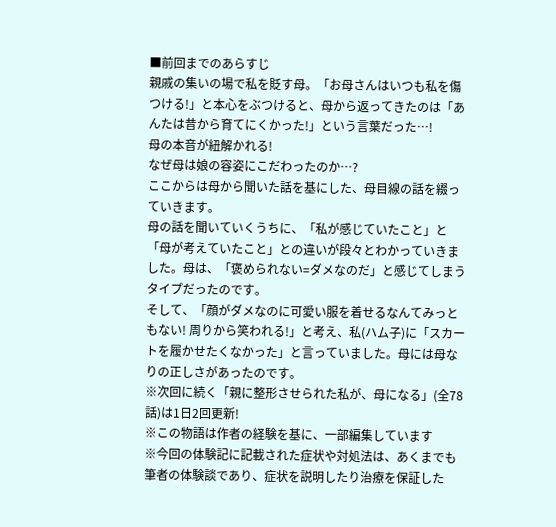■前回までのあらすじ
親戚の集いの場で私を貶す母。「お母さんはいつも私を傷つける!」と本心をぶつけると、母から返ってきたのは「あんたは昔から育てにくかった!」という言葉だった…!
母の本音が紐解かれる!
なぜ母は娘の容姿にこだわったのか…?
ここからは母から聞いた話を基にした、母目線の話を綴っていきます。
母の話を聞いていくうちに、「私が感じていたこと」と「母が考えていたこと」との違いが段々とわかっていきました。母は、「褒められない=ダメなのだ」と感じてしまうタイプだったのです。
そして、「顔がダメなのに可愛い服を着せるなんてみっともない! 周りから笑われる!」と考え、私(ハム子)に「スカートを履かせたくなかった」と言っていました。母には母なりの正しさがあったのです。
※次回に続く「親に整形させられた私が、母になる」(全78話)は1日2回更新!
※この物語は作者の経験を基に、一部編集しています
※今回の体験記に記載された症状や対処法は、あくまでも筆者の体験談であり、症状を説明したり治療を保証した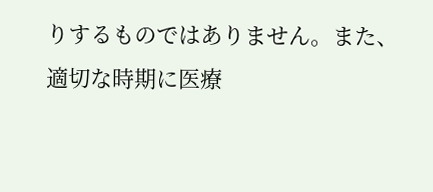りするものではありません。また、適切な時期に医療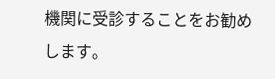機関に受診することをお勧めします。